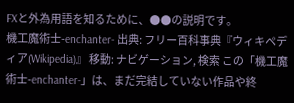FXと外為用語を知るために、●●の説明です。
機工魔術士-enchanter- 出典: フリー百科事典『ウィキペディア(Wikipedia)』 移動: ナビゲーション, 検索 この「機工魔術士-enchanter-」は、まだ完結していない作品や終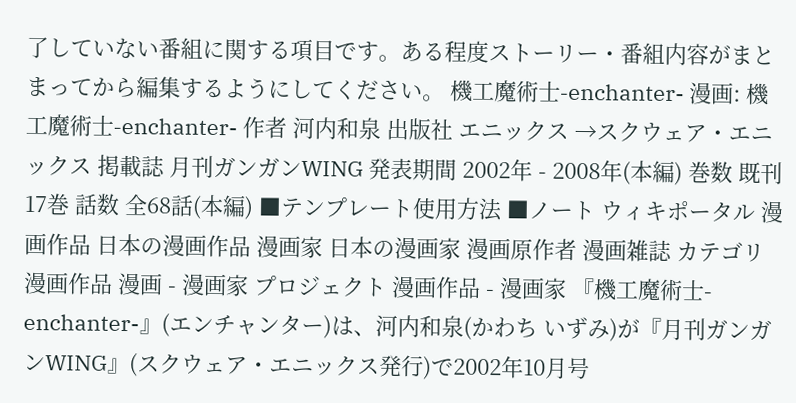了していない番組に関する項目です。ある程度ストーリー・番組内容がまとまってから編集するようにしてください。 機工魔術士-enchanter- 漫画: 機工魔術士-enchanter- 作者 河内和泉 出版社 エニックス →スクウェア・エニックス 掲載誌 月刊ガンガンWING 発表期間 2002年 - 2008年(本編) 巻数 既刊17巻 話数 全68話(本編) ■テンプレート使用方法 ■ノート ウィキポータル 漫画作品 日本の漫画作品 漫画家 日本の漫画家 漫画原作者 漫画雑誌 カテゴリ 漫画作品 漫画 - 漫画家 プロジェクト 漫画作品 - 漫画家 『機工魔術士-enchanter-』(エンチャンター)は、河内和泉(かわち いずみ)が『月刊ガンガンWING』(スクウェア・エニックス発行)で2002年10月号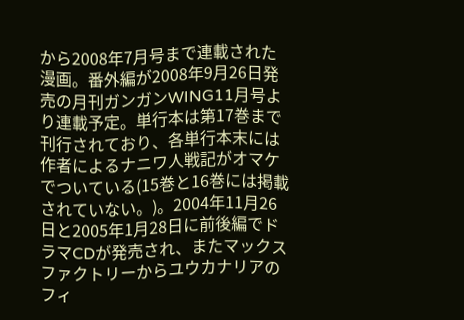から2008年7月号まで連載された漫画。番外編が2008年9月26日発売の月刊ガンガンWING11月号より連載予定。単行本は第17巻まで刊行されており、各単行本末には作者によるナニワ人戦記がオマケでついている(15巻と16巻には掲載されていない。)。2004年11月26日と2005年1月28日に前後編でドラマCDが発売され、またマックスファクトリーからユウカナリアのフィ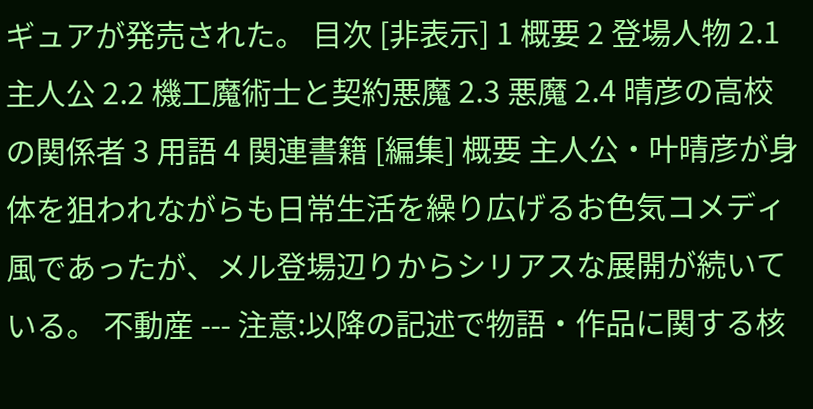ギュアが発売された。 目次 [非表示] 1 概要 2 登場人物 2.1 主人公 2.2 機工魔術士と契約悪魔 2.3 悪魔 2.4 晴彦の高校の関係者 3 用語 4 関連書籍 [編集] 概要 主人公・叶晴彦が身体を狙われながらも日常生活を繰り広げるお色気コメディ風であったが、メル登場辺りからシリアスな展開が続いている。 不動産 --- 注意:以降の記述で物語・作品に関する核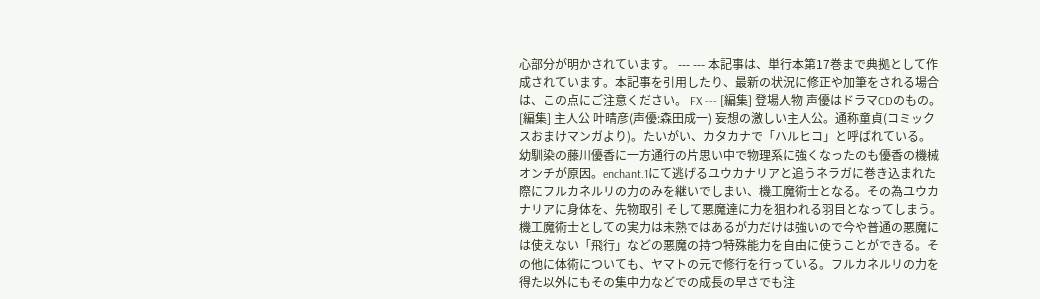心部分が明かされています。 --- --- 本記事は、単行本第17巻まで典拠として作成されています。本記事を引用したり、最新の状況に修正や加筆をされる場合は、この点にご注意ください。 FX --- [編集] 登場人物 声優はドラマCDのもの。 [編集] 主人公 叶晴彦(声優:森田成一) 妄想の激しい主人公。通称童貞(コミックスおまけマンガより)。たいがい、カタカナで「ハルヒコ」と呼ばれている。幼馴染の藤川優香に一方通行の片思い中で物理系に強くなったのも優香の機械オンチが原因。enchant.1にて逃げるユウカナリアと追うネラガに巻き込まれた際にフルカネルリの力のみを継いでしまい、機工魔術士となる。その為ユウカナリアに身体を、先物取引 そして悪魔達に力を狙われる羽目となってしまう。機工魔術士としての実力は未熟ではあるが力だけは強いので今や普通の悪魔には使えない「飛行」などの悪魔の持つ特殊能力を自由に使うことができる。その他に体術についても、ヤマトの元で修行を行っている。フルカネルリの力を得た以外にもその集中力などでの成長の早さでも注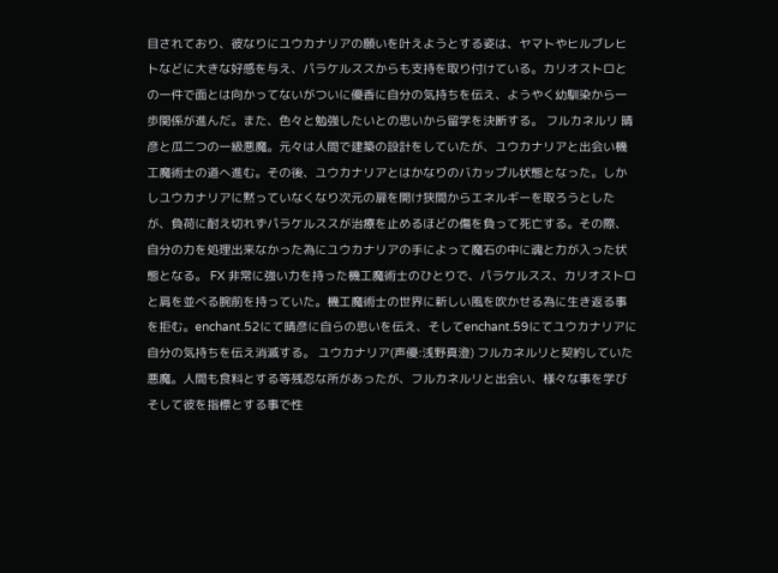目されており、彼なりにユウカナリアの願いを叶えようとする姿は、ヤマトやヒルブレヒトなどに大きな好感を与え、パラケルススからも支持を取り付けている。カリオストロとの一件で面とは向かってないがついに優香に自分の気持ちを伝え、ようやく幼馴染から一歩関係が進んだ。また、色々と勉強したいとの思いから留学を決断する。 フルカネルリ 晴彦と瓜二つの一級悪魔。元々は人間で建築の設計をしていたが、ユウカナリアと出会い機工魔術士の道へ進む。その後、ユウカナリアとはかなりのバカップル状態となった。しかしユウカナリアに黙っていなくなり次元の扉を開け狭間からエネルギーを取ろうとしたが、負荷に耐え切れずパラケルススが治療を止めるほどの傷を負って死亡する。その際、自分の力を処理出来なかった為にユウカナリアの手によって魔石の中に魂と力が入った状態となる。 FX 非常に強い力を持った機工魔術士のひとりで、パラケルスス、カリオストロと肩を並べる腕前を持っていた。機工魔術士の世界に新しい風を吹かせる為に生き返る事を拒む。enchant.52にて晴彦に自らの思いを伝え、そしてenchant.59にてユウカナリアに自分の気持ちを伝え消滅する。 ユウカナリア(声優:浅野真澄) フルカネルリと契約していた悪魔。人間も食料とする等残忍な所があったが、フルカネルリと出会い、様々な事を学びそして彼を指標とする事で性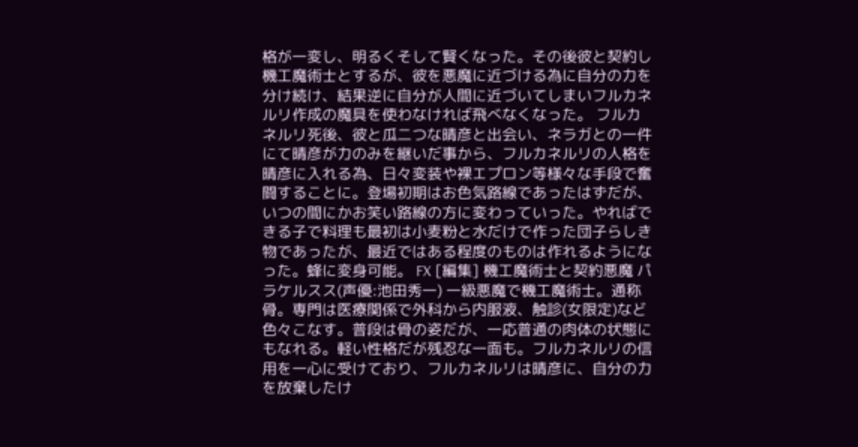格が一変し、明るくそして賢くなった。その後彼と契約し機工魔術士とするが、彼を悪魔に近づける為に自分の力を分け続け、結果逆に自分が人間に近づいてしまいフルカネルリ作成の魔具を使わなければ飛べなくなった。 フルカネルリ死後、彼と瓜二つな晴彦と出会い、ネラガとの一件にて晴彦が力のみを継いだ事から、フルカネルリの人格を晴彦に入れる為、日々変装や裸エプロン等様々な手段で奮闘することに。登場初期はお色気路線であったはずだが、いつの間にかお笑い路線の方に変わっていった。やればできる子で料理も最初は小麦粉と水だけで作った団子らしき物であったが、最近ではある程度のものは作れるようになった。蜂に変身可能。 FX [編集] 機工魔術士と契約悪魔 パラケルスス(声優:池田秀一) 一級悪魔で機工魔術士。通称骨。専門は医療関係で外科から内服液、触診(女限定)など色々こなす。普段は骨の姿だが、一応普通の肉体の状態にもなれる。軽い性格だが残忍な一面も。フルカネルリの信用を一心に受けており、フルカネルリは晴彦に、自分の力を放棄したけ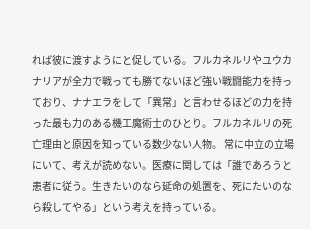れば彼に渡すようにと促している。フルカネルリやユウカナリアが全力で戦っても勝てないほど強い戦闘能力を持っており、ナナエラをして「異常」と言わせるほどの力を持った最も力のある機工魔術士のひとり。フルカネルリの死亡理由と原因を知っている数少ない人物。 常に中立の立場にいて、考えが読めない。医療に関しては「誰であろうと患者に従う。生きたいのなら延命の処置を、死にたいのなら殺してやる」という考えを持っている。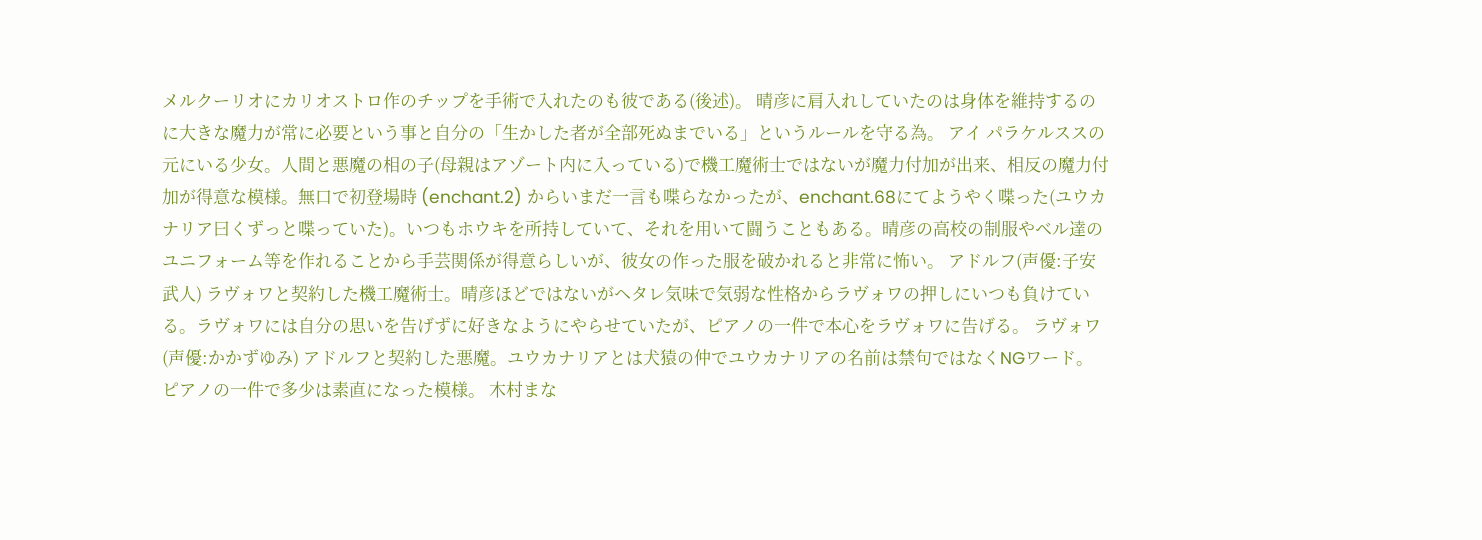メルクーリオにカリオストロ作のチップを手術で入れたのも彼である(後述)。 晴彦に肩入れしていたのは身体を維持するのに大きな魔力が常に必要という事と自分の「生かした者が全部死ぬまでいる」というルールを守る為。 アイ パラケルススの元にいる少女。人間と悪魔の相の子(母親はアゾート内に入っている)で機工魔術士ではないが魔力付加が出来、相反の魔力付加が得意な模様。無口で初登場時 (enchant.2) からいまだ一言も喋らなかったが、enchant.68にてようやく喋った(ユウカナリア曰くずっと喋っていた)。いつもホウキを所持していて、それを用いて闘うこともある。晴彦の高校の制服やベル達のユニフォーム等を作れることから手芸関係が得意らしいが、彼女の作った服を破かれると非常に怖い。 アドルフ(声優:子安武人) ラヴォワと契約した機工魔術士。晴彦ほどではないがヘタレ気味で気弱な性格からラヴォワの押しにいつも負けている。ラヴォワには自分の思いを告げずに好きなようにやらせていたが、ピアノの一件で本心をラヴォワに告げる。 ラヴォワ(声優:かかずゆみ) アドルフと契約した悪魔。ユウカナリアとは犬猿の仲でユウカナリアの名前は禁句ではなくNGワード。ピアノの一件で多少は素直になった模様。 木村まな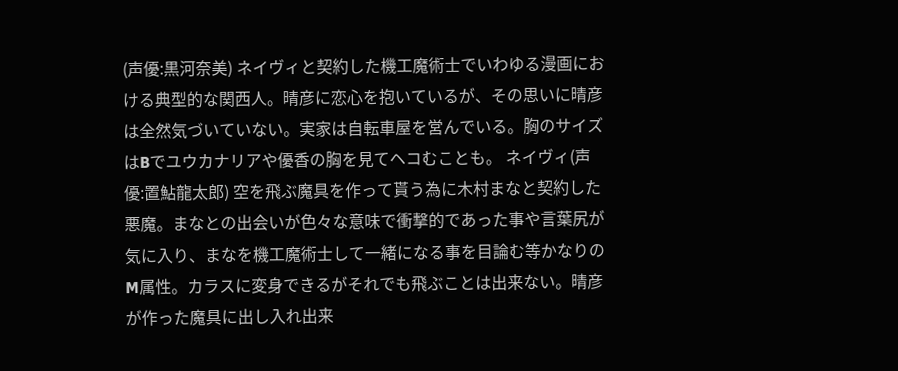(声優:黒河奈美) ネイヴィと契約した機工魔術士でいわゆる漫画における典型的な関西人。晴彦に恋心を抱いているが、その思いに晴彦は全然気づいていない。実家は自転車屋を営んでいる。胸のサイズはBでユウカナリアや優香の胸を見てヘコむことも。 ネイヴィ(声優:置鮎龍太郎) 空を飛ぶ魔具を作って貰う為に木村まなと契約した悪魔。まなとの出会いが色々な意味で衝撃的であった事や言葉尻が気に入り、まなを機工魔術士して一緒になる事を目論む等かなりのM属性。カラスに変身できるがそれでも飛ぶことは出来ない。晴彦が作った魔具に出し入れ出来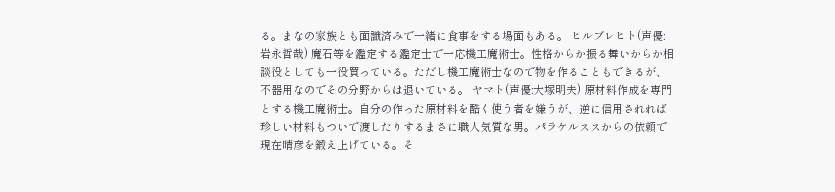る。まなの家族とも面識済みで一緒に食事をする場面もある。 ヒルブレヒト(声優:岩永哲哉) 魔石等を鑑定する鑑定士で一応機工魔術士。性格からか振る舞いからか相談役としても一役買っている。ただし機工魔術士なので物を作ることもできるが、不器用なのでその分野からは退いている。 ヤマト(声優:大塚明夫) 原材料作成を専門とする機工魔術士。自分の作った原材料を酷く使う者を嫌うが、逆に信用されれば珍しい材料もついで渡したりするまさに職人気質な男。パラケルススからの依頼で現在晴彦を鍛え上げている。そ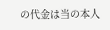の代金は当の本人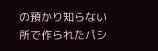の預かり知らない所で作られたパシ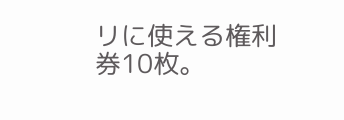リに使える権利券10枚。